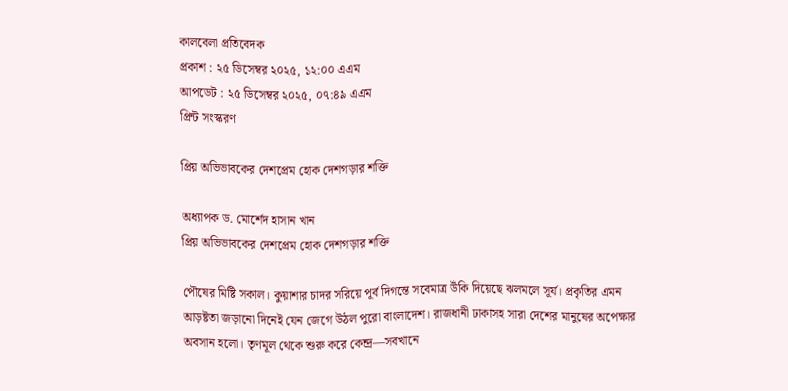কালবেলা প্রতিবেদক
প্রকাশ : ২৫ ডিসেম্বর ২০২৫, ১২:০০ এএম
আপডেট : ২৫ ডিসেম্বর ২০২৫, ০৭:৪৯ এএম
প্রিন্ট সংস্করণ

প্রিয় অভিভাবকের দেশপ্রেম হোক দেশগড়ার শক্তি

অধ্যাপক ড. মোর্শেদ হাসান খান
প্রিয় অভিভাবকের দেশপ্রেম হোক দেশগড়ার শক্তি

পৌষের মিষ্টি সকাল। কুয়াশার চাদর সরিয়ে পূর্ব দিগন্তে সবেমাত্র উঁকি দিয়েছে ঝলমলে সূর্য। প্রকৃতির এমন আড়ষ্টতা জড়ানো দিনেই যেন জেগে উঠল পুরো বাংলাদেশ। রাজধানী ঢাকাসহ সারা দেশের মানুষের অপেক্ষার অবসান হলো। তৃণমূল থেকে শুরু করে কেন্দ্র—সবখানে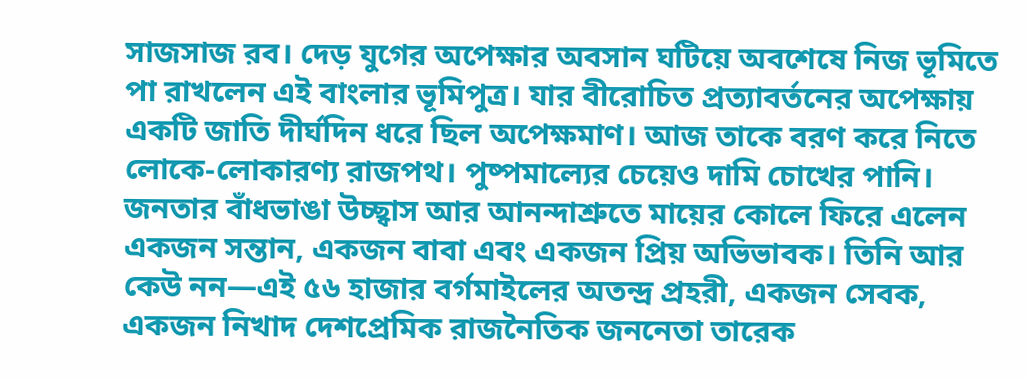সাজসাজ রব। দেড় যুগের অপেক্ষার অবসান ঘটিয়ে অবশেষে নিজ ভূমিতে পা রাখলেন এই বাংলার ভূমিপুত্র। যার বীরোচিত প্রত্যাবর্তনের অপেক্ষায় একটি জাতি দীর্ঘদিন ধরে ছিল অপেক্ষমাণ। আজ তাকে বরণ করে নিতে লোকে-লোকারণ্য রাজপথ। পুষ্পমাল্যের চেয়েও দামি চোখের পানি। জনতার বাঁধভাঙা উচ্ছ্বাস আর আনন্দাশ্রুতে মায়ের কোলে ফিরে এলেন একজন সন্তান, একজন বাবা এবং একজন প্রিয় অভিভাবক। তিনি আর কেউ নন—এই ৫৬ হাজার বর্গমাইলের অতন্দ্র প্রহরী, একজন সেবক, একজন নিখাদ দেশপ্রেমিক রাজনৈতিক জননেতা তারেক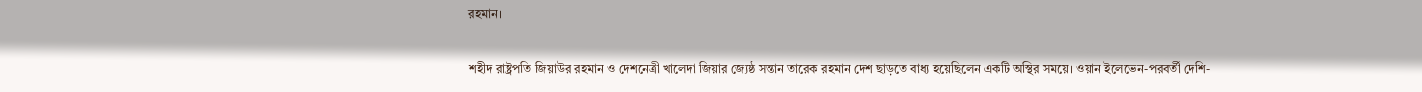রহমান।

শহীদ রাষ্ট্রপতি জিয়াউর রহমান ও দেশনেত্রী খালেদা জিয়ার জ্যেষ্ঠ সন্তান তারেক রহমান দেশ ছাড়তে বাধ্য হয়েছিলেন একটি অস্থির সময়ে। ওয়ান ইলেভেন-পরবর্তী দেশি-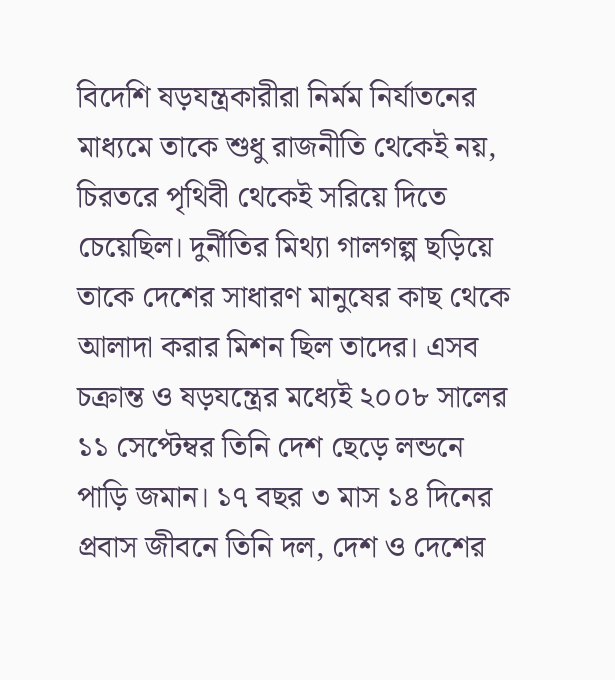বিদেশি ষড়যন্ত্রকারীরা নির্মম নির্যাতনের মাধ্যমে তাকে শুধু রাজনীতি থেকেই নয়, চিরতরে পৃথিবী থেকেই সরিয়ে দিতে চেয়েছিল। দুর্নীতির মিথ্যা গালগল্প ছড়িয়ে তাকে দেশের সাধারণ মানুষের কাছ থেকে আলাদা করার মিশন ছিল তাদের। এসব চক্রান্ত ও ষড়যন্ত্রের মধ্যেই ২০০৮ সালের ১১ সেপ্টেম্বর তিনি দেশ ছেড়ে লন্ডনে পাড়ি জমান। ১৭ বছর ৩ মাস ১৪ দিনের প্রবাস জীবনে তিনি দল, দেশ ও দেশের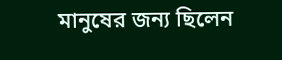মানুষের জন্য ছিলেন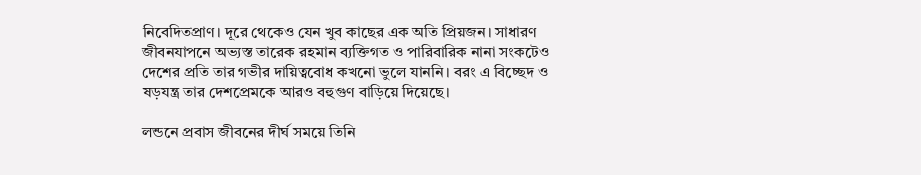নিবেদিতপ্রাণ। দূরে থেকেও যেন খুব কাছের এক অতি প্রিয়জন। সাধারণ জীবনযাপনে অভ্যস্ত তারেক রহমান ব্যক্তিগত ও পারিবারিক নানা সংকটেও দেশের প্রতি তার গভীর দায়িত্ববোধ কখনো ভুলে যাননি। বরং এ বিচ্ছেদ ও ষড়যন্ত্র তার দেশপ্রেমকে আরও বহুগুণ বাড়িয়ে দিয়েছে।

লন্ডনে প্রবাস জীবনের দীর্ঘ সময়ে তিনি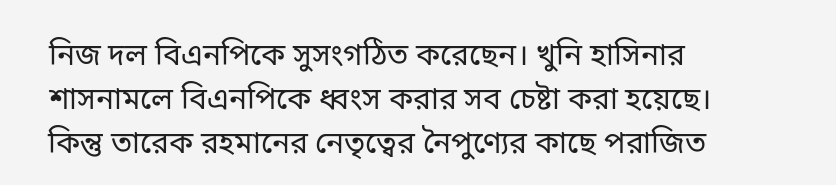নিজ দল বিএনপিকে সুসংগঠিত করেছেন। খুনি হাসিনার শাসনামলে বিএনপিকে ধ্বংস করার সব চেষ্টা করা হয়েছে। কিন্তু তারেক রহমানের নেতৃত্বের নৈপুণ্যের কাছে পরাজিত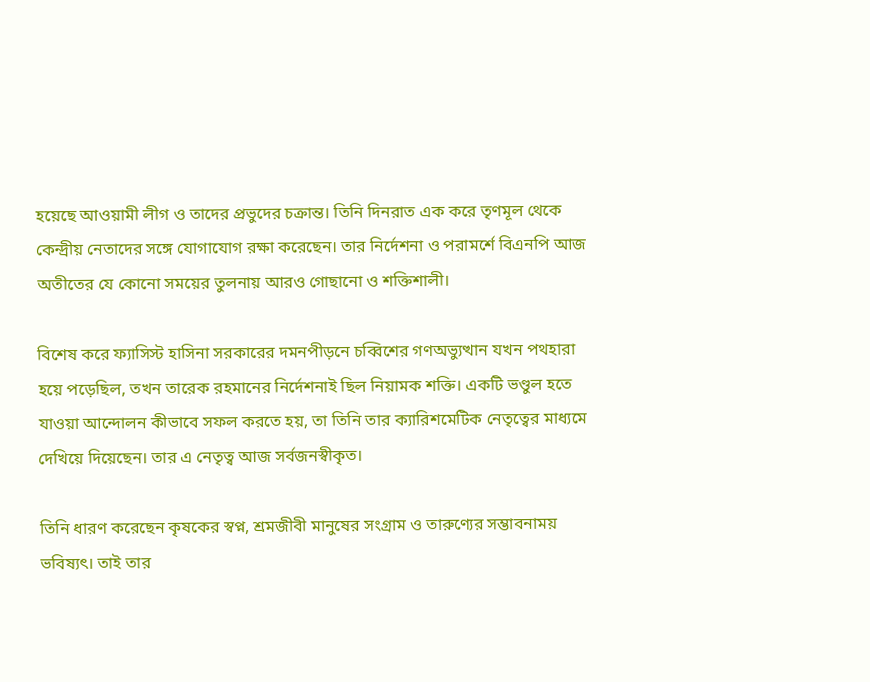হয়েছে আওয়ামী লীগ ও তাদের প্রভুদের চক্রান্ত। তিনি দিনরাত এক করে তৃণমূল থেকে কেন্দ্রীয় নেতাদের সঙ্গে যোগাযোগ রক্ষা করেছেন। তার নির্দেশনা ও পরামর্শে বিএনপি আজ অতীতের যে কোনো সময়ের তুলনায় আরও গোছানো ও শক্তিশালী।

বিশেষ করে ফ্যাসিস্ট হাসিনা সরকারের দমনপীড়নে চব্বিশের গণঅভ্যুত্থান যখন পথহারা হয়ে পড়েছিল, তখন তারেক রহমানের নির্দেশনাই ছিল নিয়ামক শক্তি। একটি ভণ্ডুল হতে যাওয়া আন্দোলন কীভাবে সফল করতে হয়, তা তিনি তার ক্যারিশমেটিক নেতৃত্বের মাধ্যমে দেখিয়ে দিয়েছেন। তার এ নেতৃত্ব আজ সর্বজনস্বীকৃত।

তিনি ধারণ করেছেন কৃষকের স্বপ্ন, শ্রমজীবী মানুষের সংগ্রাম ও তারুণ্যের সম্ভাবনাময় ভবিষ্যৎ। তাই তার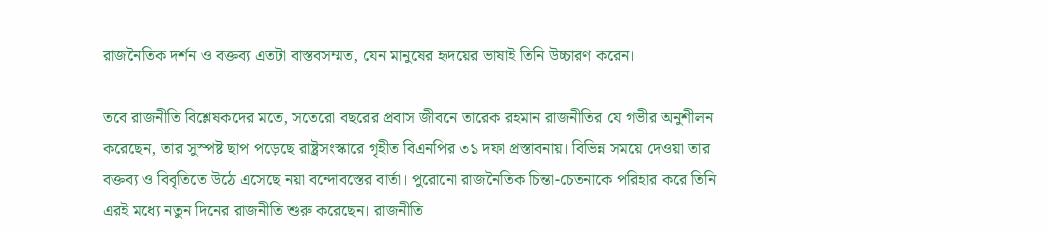রাজনৈতিক দর্শন ও বক্তব্য এতটা বাস্তবসম্মত, যেন মানুষের হৃদয়ের ভাষাই তিনি উচ্চারণ করেন।

তবে রাজনীতি বিশ্লেষকদের মতে, সতেরো বছরের প্রবাস জীবনে তারেক রহমান রাজনীতির যে গভীর অনুশীলন করেছেন, তার সুস্পষ্ট ছাপ পড়েছে রাষ্ট্রসংস্কারে গৃহীত বিএনপির ৩১ দফা প্রস্তাবনায়। বিভিন্ন সময়ে দেওয়া তার বক্তব্য ও বিবৃতিতে উঠে এসেছে নয়া বন্দোবস্তের বার্তা। পুরোনো রাজনৈতিক চিন্তা-চেতনাকে পরিহার করে তিনি এরই মধ্যে নতুন দিনের রাজনীতি শুরু করেছেন। রাজনীতি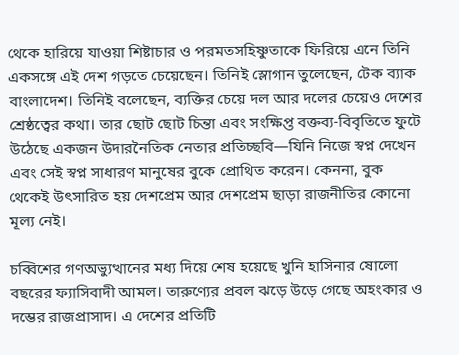থেকে হারিয়ে যাওয়া শিষ্টাচার ও পরমতসহিষ্ণুতাকে ফিরিয়ে এনে তিনি একসঙ্গে এই দেশ গড়তে চেয়েছেন। তিনিই স্লোগান তুলেছেন, টেক ব্যাক বাংলাদেশ। তিনিই বলেছেন, ব্যক্তির চেয়ে দল আর দলের চেয়েও দেশের শ্রেষ্ঠত্বের কথা। তার ছোট ছোট চিন্তা এবং সংক্ষিপ্ত বক্তব্য-বিবৃতিতে ফুটে উঠেছে একজন উদারনৈতিক নেতার প্রতিচ্ছবি—যিনি নিজে স্বপ্ন দেখেন এবং সেই স্বপ্ন সাধারণ মানুষের বুকে প্রোথিত করেন। কেননা, বুক থেকেই উৎসারিত হয় দেশপ্রেম আর দেশপ্রেম ছাড়া রাজনীতির কোনো মূল্য নেই।

চব্বিশের গণঅভ্যুত্থানের মধ্য দিয়ে শেষ হয়েছে খুনি হাসিনার ষোলো বছরের ফ্যাসিবাদী আমল। তারুণ্যের প্রবল ঝড়ে উড়ে গেছে অহংকার ও দম্ভের রাজপ্রাসাদ। এ দেশের প্রতিটি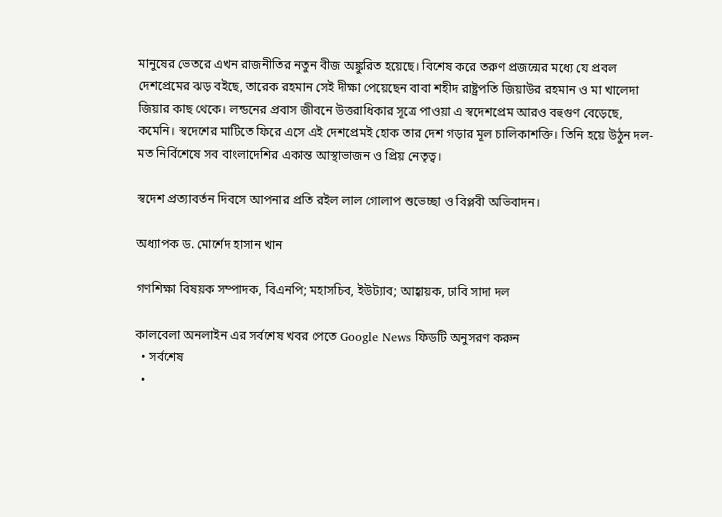মানুষের ভেতরে এখন রাজনীতির নতুন বীজ অঙ্কুরিত হয়েছে। বিশেষ করে তরুণ প্রজন্মের মধ্যে যে প্রবল দেশপ্রেমের ঝড় বইছে, তারেক রহমান সেই দীক্ষা পেয়েছেন বাবা শহীদ রাষ্ট্রপতি জিয়াউর রহমান ও মা খালেদা জিয়ার কাছ থেকে। লন্ডনের প্রবাস জীবনে উত্তরাধিকার সূত্রে পাওয়া এ স্বদেশপ্রেম আরও বহুগুণ বেড়েছে, কমেনি। স্বদেশের মাটিতে ফিরে এসে এই দেশপ্রেমই হোক তার দেশ গড়ার মূল চালিকাশক্তি। তিনি হয়ে উঠুন দল-মত নির্বিশেষে সব বাংলাদেশির একান্ত আস্থাভাজন ও প্রিয় নেতৃত্ব।

স্বদেশ প্রত্যাবর্তন দিবসে আপনার প্রতি রইল লাল গোলাপ শুভেচ্ছা ও বিপ্লবী অভিবাদন।

অধ্যাপক ড. মোর্শেদ হাসান খান

গণশিক্ষা বিষয়ক সম্পাদক, বিএনপি; মহাসচিব, ইউট্যাব; আহ্বায়ক, ঢাবি সাদা দল

কালবেলা অনলাইন এর সর্বশেষ খবর পেতে Google News ফিডটি অনুসরণ করুন
  • সর্বশেষ
  •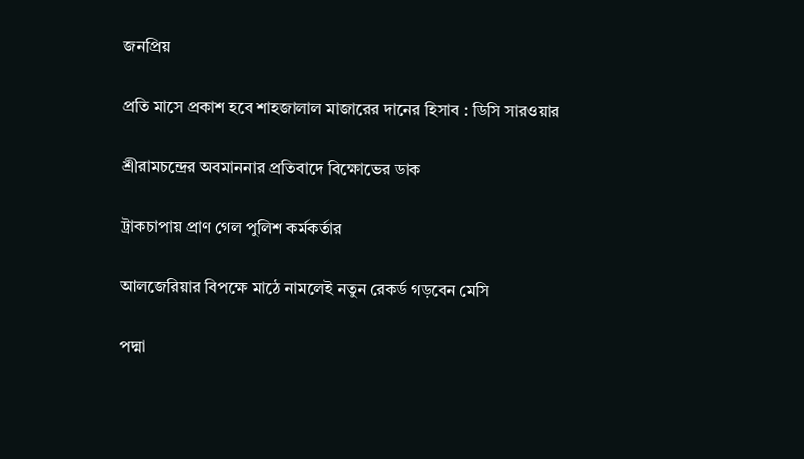জনপ্রিয়

প্রতি মাসে প্রকাশ হবে শাহজালাল মাজারের দানের হিসাব : ডিসি সারওয়ার

শ্রীরামচন্দ্রের অবমাননার প্রতিবাদে বিক্ষোভের ডাক

ট্রাকচাপায় প্রাণ গেল পুলিশ কর্মকর্তার

আলজেরিয়ার বিপক্ষে মাঠে নামলেই নতুন রেকর্ড গড়বেন মেসি

পদ্মা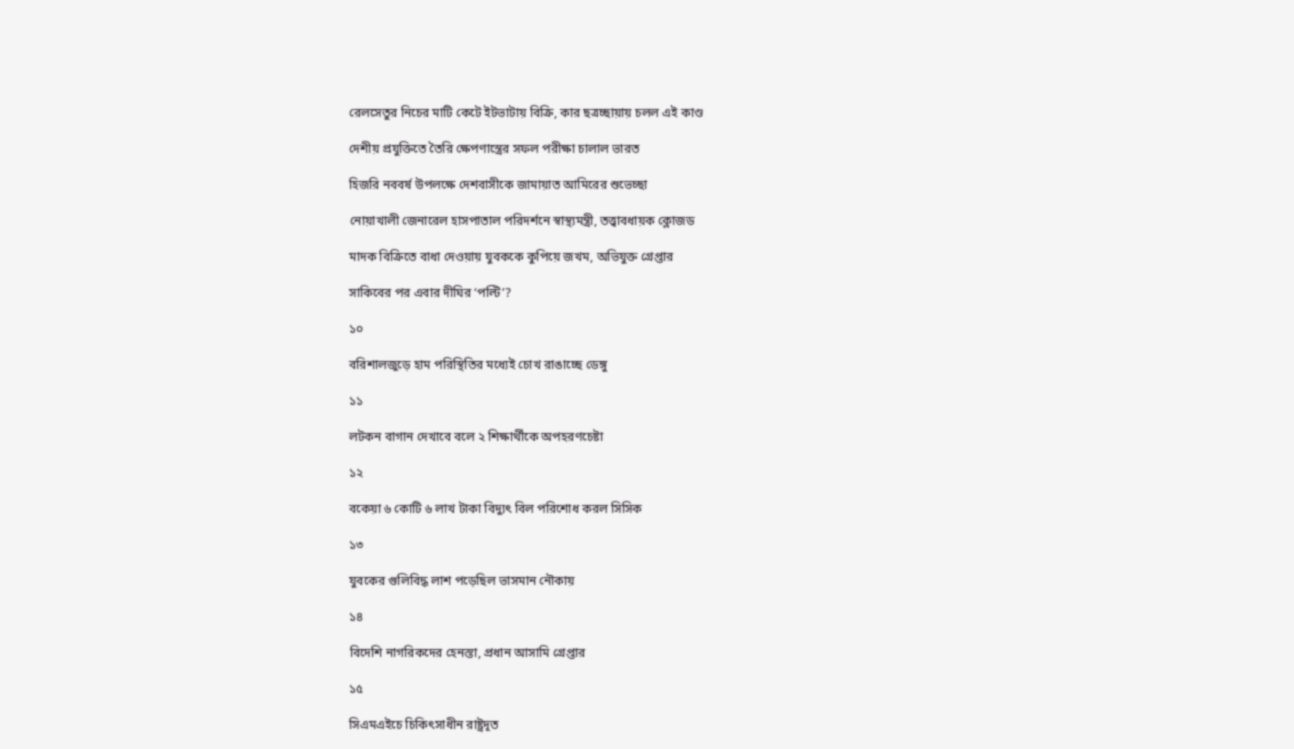রেলসেতুর নিচের মাটি কেটে ইটভাটায় বিক্রি, কার ছত্রচ্ছায়ায় চলল এই কাণ্ড

দেশীয় প্রযুক্তিতে তৈরি ক্ষেপণাস্ত্রের সফল পরীক্ষা চালাল ভারত

হিজরি নববর্ষ উপলক্ষে দেশবাসীকে জামায়াত আমিরের শুভেচ্ছা

নোয়াখালী জেনারেল হাসপাতাল পরিদর্শনে স্বাস্থ্যমন্ত্রী, তত্ত্বাবধায়ক ক্লোজড

মাদক বিক্রিতে বাধা দেওয়ায় যুবককে কুপিয়ে জখম, অভিযুক্ত গ্রেপ্তার

সাকিবের পর এবার দীঘির ‘পল্টি’?

১০

বরিশালজুড়ে হাম পরিস্থিতির মধ্যেই চোখ রাঙাচ্ছে ডেঙ্গু

১১

লটকন বাগান দেখাবে বলে ২ শিক্ষার্থীকে অপহরণচেষ্টা

১২

বকেয়া ৬ কোটি ৬ লাখ টাকা বিদ্যুৎ বিল পরিশোধ করল সিসিক

১৩

যুবকের গুলিবিদ্ধ লাশ পড়েছিল ভাসমান নৌকায়

১৪

বিদেশি নাগরিকদের হেনস্তা, প্রধান আসামি গ্রেপ্তার

১৫

সিএমএইচে চিকিৎসাধীন রাষ্ট্রদূত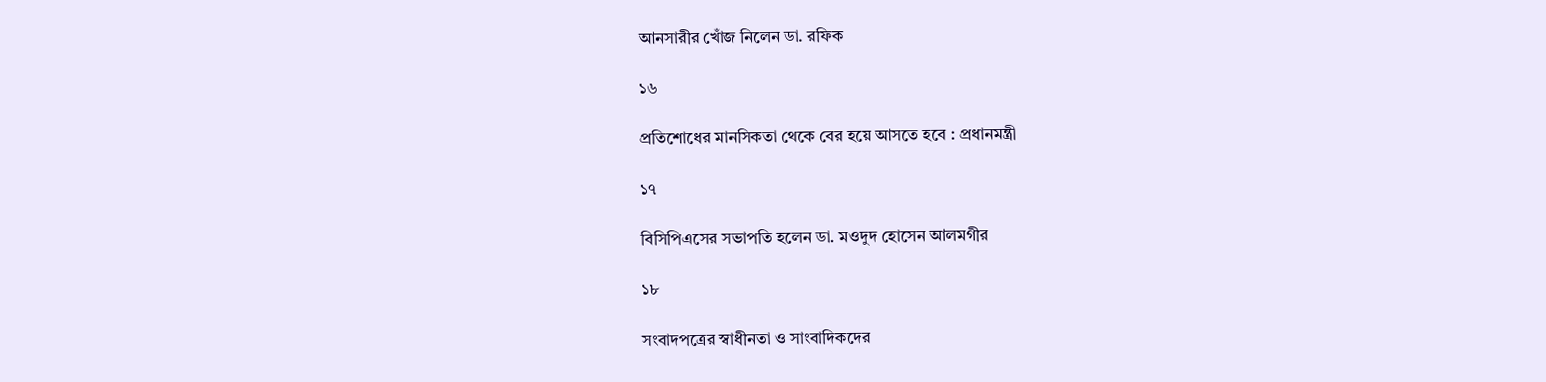আনসারীর খোঁজ নিলেন ডা. রফিক

১৬

প্রতিশোধের মানসিকতা থেকে বের হয়ে আসতে হবে : প্রধানমন্ত্রী

১৭

বিসিপিএসের সভাপতি হলেন ডা. মওদুদ হোসেন আলমগীর

১৮

সংবাদপত্রের স্বাধীনতা ও সাংবাদিকদের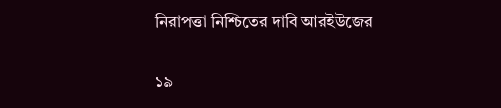নিরাপত্তা নিশ্চিতের দাবি আরইউজের

১৯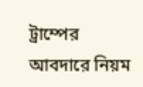ট্রাম্পের আবদারে নিয়ম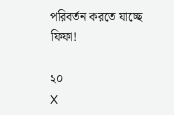পরিবর্তন করতে যাচ্ছে ফিফা!

২০
X